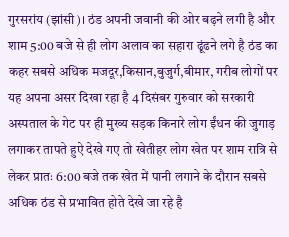गुरसरांय (झांसी)। ठंड अपनी जवानी की ओर बढ़ने लगी है और शाम 5:00 बजे से ही लोग अलाव का सहारा ढूंढने लगे है ठंड का कहर सबसे अधिक मजदूर,किसान,बुजुर्ग,बीमार, गरीब लोगों पर यह अपना असर दिखा रहा है 4 दिसंबर गुरुवार को सरकारी अस्पताल के गेट पर ही मुख्य सड़क किनारे लोग ईंधन की जुगाड़ लगाकर तापते हुऐ देखे गए तो खेतीहर लोग खेत पर शाम रात्रि से लेकर प्रातः 6:00 बजे तक खेत में पानी लगाने के दौरान सबसे अधिक ठंड से प्रभावित होते देखे जा रहे है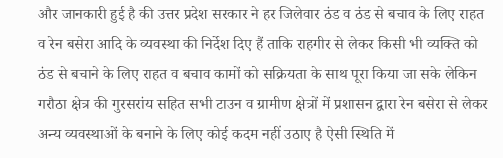और जानकारी हुई है की उत्तर प्रदेश सरकार ने हर जिलेवार ठंड व ठंड से बचाव के लिए राहत व रेन बसेरा आदि के व्यवस्था की निर्देश दिए हैं ताकि राहगीर से लेकर किसी भी व्यक्ति को ठंड से बचाने के लिए राहत व बचाव कामों को सक्रियता के साथ पूरा किया जा सके लेकिन गरौठा क्षेत्र की गुरसरांय सहित सभी टाउन व ग्रामीण क्षेत्रों में प्रशासन द्वारा रेन बसेरा से लेकर अन्य व्यवस्थाओं के बनाने के लिए कोई कदम नहीं उठाए है ऐसी स्थिति में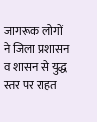जागरूक लोगों ने जिला प्रशासन व शासन से युद्ध स्तर पर राहत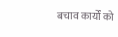बचाव कार्यों को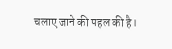चलाए जाने की पहल की है।